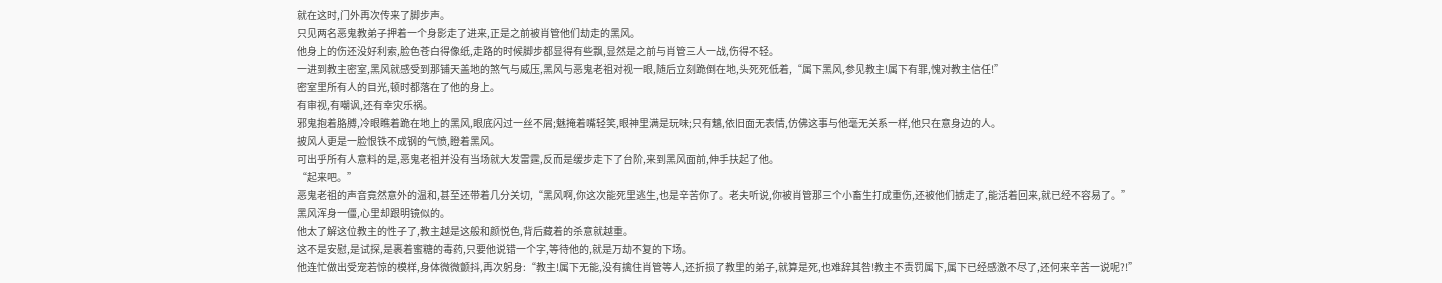就在这时,门外再次传来了脚步声。
只见两名恶鬼教弟子押着一个身影走了进来,正是之前被肖管他们劫走的黑风。
他身上的伤还没好利索,脸色苍白得像纸,走路的时候脚步都显得有些飘,显然是之前与肖管三人一战,伤得不轻。
一进到教主密室,黑风就感受到那铺天盖地的煞气与威压,黑风与恶鬼老祖对视一眼,随后立刻跪倒在地,头死死低着,“属下黑风,参见教主!属下有罪,愧对教主信任!”
密室里所有人的目光,顿时都落在了他的身上。
有审视,有嘲讽,还有幸灾乐祸。
邪鬼抱着胳膊,冷眼瞧着跪在地上的黑风,眼底闪过一丝不屑;魅掩着嘴轻笑,眼神里满是玩味;只有魑,依旧面无表情,仿佛这事与他毫无关系一样,他只在意身边的人。
披风人更是一脸恨铁不成钢的气愤,瞪着黑风。
可出乎所有人意料的是,恶鬼老祖并没有当场就大发雷霆,反而是缓步走下了台阶,来到黑风面前,伸手扶起了他。
“起来吧。”
恶鬼老祖的声音竟然意外的温和,甚至还带着几分关切,“黑风啊,你这次能死里逃生,也是辛苦你了。老夫听说,你被肖管那三个小畜生打成重伤,还被他们掳走了,能活着回来,就已经不容易了。”
黑风浑身一僵,心里却跟明镜似的。
他太了解这位教主的性子了,教主越是这般和颜悦色,背后藏着的杀意就越重。
这不是安慰,是试探,是裹着蜜糖的毒药,只要他说错一个字,等待他的,就是万劫不复的下场。
他连忙做出受宠若惊的模样,身体微微颤抖,再次躬身:“教主!属下无能,没有擒住肖管等人,还折损了教里的弟子,就算是死,也难辞其咎!教主不责罚属下,属下已经感激不尽了,还何来辛苦一说呢?!”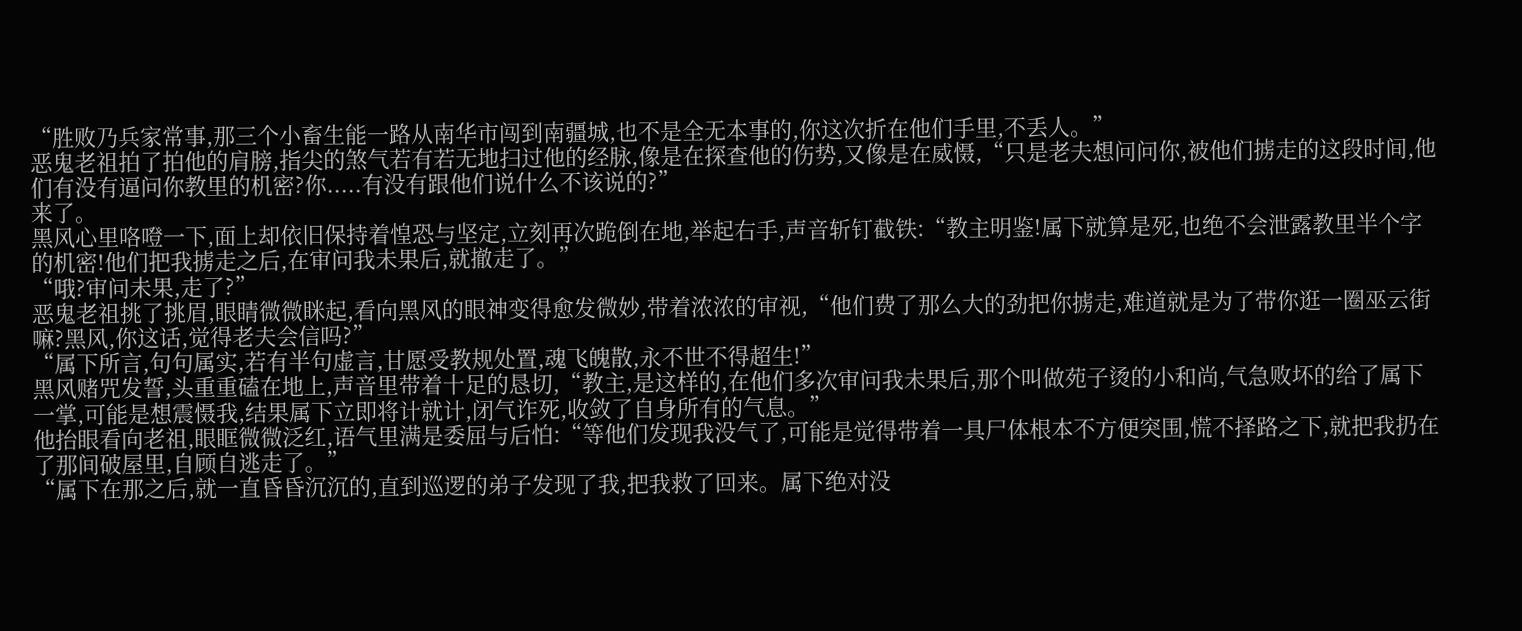“胜败乃兵家常事,那三个小畜生能一路从南华市闯到南疆城,也不是全无本事的,你这次折在他们手里,不丢人。”
恶鬼老祖拍了拍他的肩膀,指尖的煞气若有若无地扫过他的经脉,像是在探查他的伤势,又像是在威慑,“只是老夫想问问你,被他们掳走的这段时间,他们有没有逼问你教里的机密?你.....有没有跟他们说什么不该说的?”
来了。
黑风心里咯噔一下,面上却依旧保持着惶恐与坚定,立刻再次跪倒在地,举起右手,声音斩钉截铁:“教主明鉴!属下就算是死,也绝不会泄露教里半个字的机密!他们把我掳走之后,在审问我未果后,就撤走了。”
“哦?审问未果,走了?”
恶鬼老祖挑了挑眉,眼睛微微眯起,看向黑风的眼神变得愈发微妙,带着浓浓的审视,“他们费了那么大的劲把你掳走,难道就是为了带你逛一圈巫云街嘛?黑风,你这话,觉得老夫会信吗?”
“属下所言,句句属实,若有半句虚言,甘愿受教规处置,魂飞魄散,永不世不得超生!”
黑风赌咒发誓,头重重磕在地上,声音里带着十足的恳切,“教主,是这样的,在他们多次审问我未果后,那个叫做苑子烫的小和尚,气急败坏的给了属下一掌,可能是想震慑我,结果属下立即将计就计,闭气诈死,收敛了自身所有的气息。”
他抬眼看向老祖,眼眶微微泛红,语气里满是委屈与后怕:“等他们发现我没气了,可能是觉得带着一具尸体根本不方便突围,慌不择路之下,就把我扔在了那间破屋里,自顾自逃走了。”
“属下在那之后,就一直昏昏沉沉的,直到巡逻的弟子发现了我,把我救了回来。属下绝对没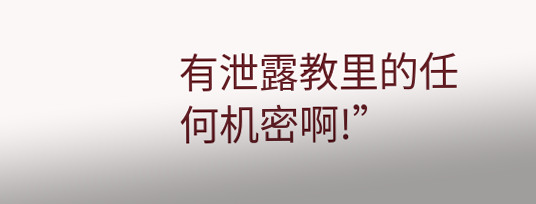有泄露教里的任何机密啊!”